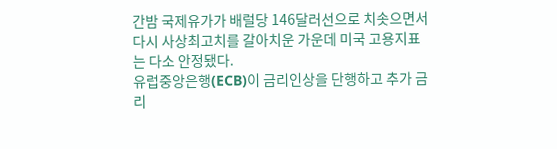간밤 국제유가가 배럴당 146달러선으로 치솟으면서 다시 사상최고치를 갈아치운 가운데 미국 고용지표는 다소 안정됐다.
유럽중앙은행(ECB)이 금리인상을 단행하고 추가 금리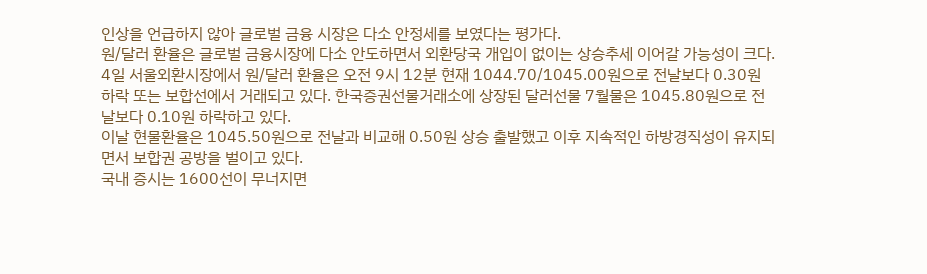인상을 언급하지 않아 글로벌 금융 시장은 다소 안정세를 보였다는 평가다.
원/달러 환율은 글로벌 금융시장에 다소 안도하면서 외환당국 개입이 없이는 상승추세 이어갈 가능성이 크다.
4일 서울외환시장에서 원/달러 환율은 오전 9시 12분 현재 1044.70/1045.00원으로 전날보다 0.30원 하락 또는 보합선에서 거래되고 있다. 한국증권선물거래소에 상장된 달러선물 7월물은 1045.80원으로 전날보다 0.10원 하락하고 있다.
이날 현물환율은 1045.50원으로 전날과 비교해 0.50원 상승 출발했고 이후 지속적인 하방경직성이 유지되면서 보합권 공방을 벌이고 있다.
국내 증시는 1600선이 무너지면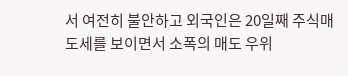서 여전히 불안하고 외국인은 20일째 주식매도세를 보이면서 소폭의 매도 우위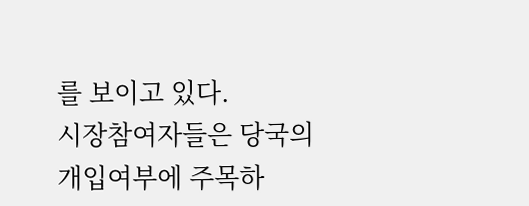를 보이고 있다.
시장참여자들은 당국의 개입여부에 주목하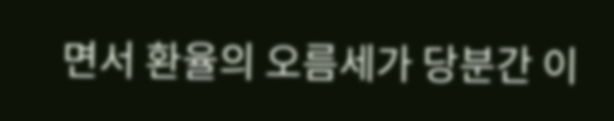면서 환율의 오름세가 당분간 이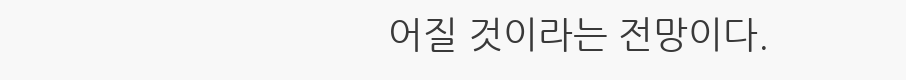어질 것이라는 전망이다.